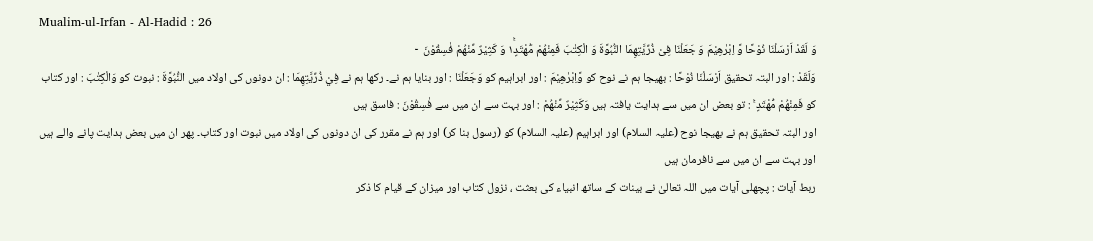Mualim-ul-Irfan - Al-Hadid : 26
وَ لَقَدْ اَرْسَلْنَا نُوْحًا وَّ اِبْرٰهِیْمَ وَ جَعَلْنَا فِیْ ذُرِّیَّتِهِمَا النُّبُوَّةَ وَ الْكِتٰبَ فَمِنْهُمْ مُّهْتَدٍ١ۚ وَ كَثِیْرٌ مِّنْهُمْ فٰسِقُوْنَ   ۧ
وَلَقَدْ : اور البتہ تحقیق اَرْسَلْنَا نُوْحًا : بھیجا ہم نے نوح کو وَّاِبْرٰهِيْمَ : اور ابراہیم کو وَجَعَلْنَا : اور بنایا ہم نے۔ رکھا ہم نے فِيْ ذُرِّيَّتِهِمَا : ان دونوں کی اولاد میں النُّبُوَّةَ : نبوت کو وَالْكِتٰبَ : اور کتاب کو فَمِنْهُمْ مُّهْتَدٍ ۚ : تو بعض ان میں سے ہدایت یافتہ ہیں وَكَثِيْرٌ مِّنْهُمْ : اور بہت سے ان میں سے فٰسِقُوْنَ : فاسق ہیں
اور البتہ تحقیق ہم نے بھیجا نوح (علیہ السلام) اور ابراہیم (علیہ السلام) کو (رسول بنا کر) اور ہم نے مقرر کی ان دونوں کی اولاد میں نبوت اور کتاب۔ پھر ان میں بعض ہدایت پانے والے ہیں اور بہت سے ان میں سے نافرمان ہیں
ربط آیات : پچھلی آیات میں اللہ تعالیٰ نے بینات کے ساتھ انبیاء کی بعثت ، نزول کتاب اور میزان کے قیام کا ذکر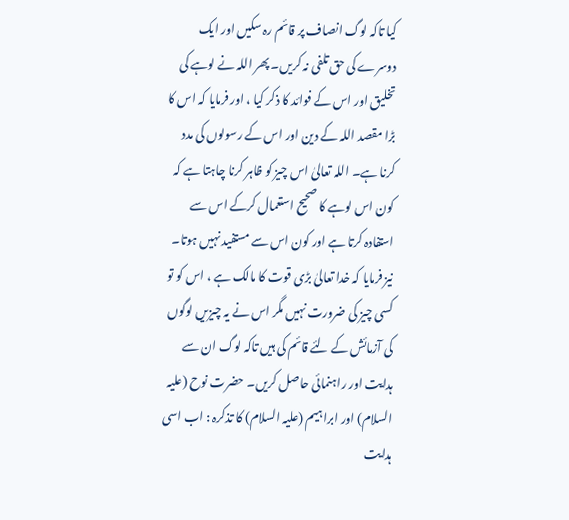کیا تاکہ لوگ انصاف پر قائم رہ سکیں اور ایک دوسرے کی حق تلفی نہ کریں۔ پھر اللہ نے لوہے کی تخلیق اور اس کے فوائد کا ذکر کیا ، اور فرمایا کہ اس کا بڑا مقصد اللہ کے دین اور اس کے رسولوں کی مدد کرنا ہے۔ اللہ تعالیٰ اس چیز کو ظاہر کرنا چاہتا ہے کہ کون اس لوہے کا صحیح استعمال کرکے اس سے استفادہ کرتا ہے اور کون اس سے مستفید نہیں ہوتا۔ نیز فرمایا کہ خدا تعالیٰ بڑی قوت کا مالک ہے ، اس کو تو کسی چیز کی ضرورت نہیں مگر اس نے یہ چیزیں لوگوں کی آزمائش کے لئے قائم کی ہیں تاکہ لوگ ان سے ہدایت اور راہنمائی حاصل کریں۔ حضرت نوح (علیہ السلام) اور ابراہیم (علیہ السلام) کا تذکرہ : اب اسی ہدایت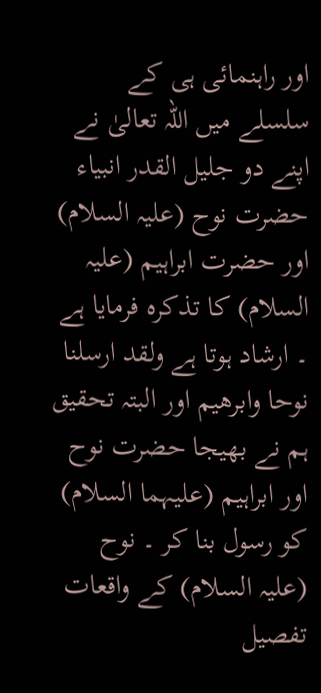اور راہنمائی ہی کے سلسلے میں اللہ تعالیٰ نے اپنے دو جلیل القدر انبیاء حضرت نوح (علیہ السلام) اور حضرت ابراہیم (علیہ السلام) کا تذکرہ فرمایا ہے ۔ ارشاد ہوتا ہے ولقد ارسلنا نوحا وابرھیم اور البتہ تحقیق ہم نے بھیجا حضرت نوح اور ابراہیم (علیہما السلام) کو رسول بنا کر ۔ نوح (علیہ السلام) کے واقعات تفصیل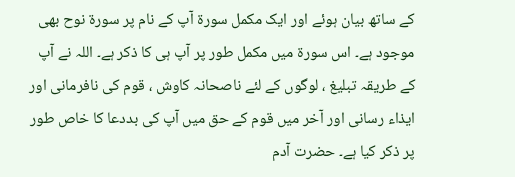کے ساتھ بیان ہوئے اور ایک مکمل سورة آپ کے نام پر سورة نوح بھی موجود ہے۔ اس سورة میں مکمل طور پر آپ ہی کا ذکر ہے۔ اللہ نے آپ کے طریقہ تبلیغ ، لوگوں کے لئے ناصحانہ کاوش ، قوم کی نافرمانی اور ایذاء رسانی اور آخر میں قوم کے حق میں آپ کی بددعا کا خاص طور پر ذکر کیا ہے۔ حضرت آدم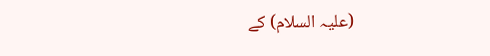(علیہ السلام) کے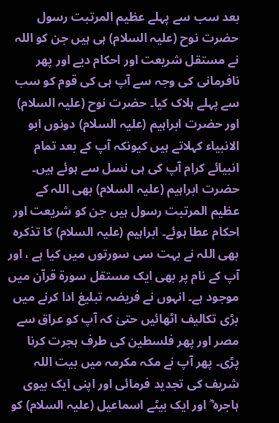بعد سب سے پہلے عظیم المرتبت رسول حضرت نوح (علیہ السلام) ہی ہیں جن کو اللہ نے مستقل شریعت اور احکام دیے اور پھر نافرمانی کی وجہ سے آپ ہی کی قوم کو سب سے پہلے ہلاک کیا۔ حضرت نوح (علیہ السلام) اور حضرت ابراہیم (علیہ السلام) دونوں ابو الانبیاء کہلاتے ہیں کیونکہ آپ کے بعد تمام انبیائے کرام آپ کی ہی نسل سے ہوئے ہیں۔ حضرت ابراہیم (علیہ السلام) بھی اللہ کے عظیم المرتبت رسول ہیں جن کو شریعت اور احکام عطا ہوئے۔ ابراہیم (علیہ السلام) کا تذکرہ بھی اللہ نے بہت سی سورتوں میں کیا ہے ، اور آپ کے نام پر بھی ایک مستقل سورة قرآن میں موجود ہے۔ انہوں نے فریضہ تبلیغ ادا کرنے میں بڑی تکالیف اٹھائیں حتیٰ کہ آپ کو عراق سے مصر اور پھر فلسطین کی طرف ہجرت کرنا پڑی۔ پھر آپ نے مکہ مکرمہ میں بیت اللہ شریف کی تجدید فرمائی اور اپنی ایک بیوی ہاجرہ ؓ اور ایک بیٹے اسماعیل (علیہ السلام) کو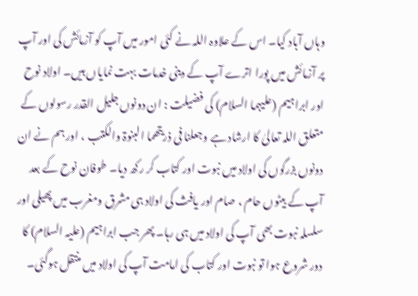وہاں آباد کیا۔ اس کے علاوہ اللہ نے کئی امور میں آپ کو آزمائش کی اور آپ پر آزمائش میں پورا اترے آپ کے دینی خدمات بہت نمایاں ہیں۔ اولاد نوح اور ابراہیم (علیہما السلام) کی فضیلت : ان دونوں جلیل القدر رسولوں کے متعلق اللہ تعالیٰ کا ارشاد ہے وجعلنا فی ذریتھما البنوۃ والکتب ، اور ہم نے ان دونوں بزرگوں کی اولاد میں نبوت اور کتاب کر رکھ دیا۔ طوفان نوح کے بعد آپ کے بیٹوں حام ، صام اور یافث کی اولاد ہی مشرق ومغرب میں پھیلی اور سلسلہ نبوت بھی آپ کی اولاد میں ہی رہا۔ پھر جب ابراہیم (علیہ السلام) کا دور شروع ہوا تو نبوت اور کتاب کی امامت آپ کی اولاد میں منتقل ہوگئی۔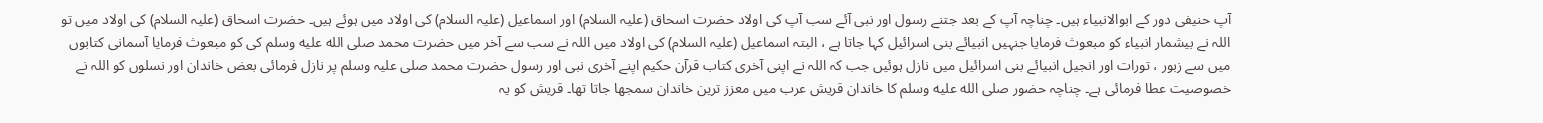آپ حنیفی دور کے ابوالانبیاء ہیں۔ چناچہ آپ کے بعد جتنے رسول اور نبی آئے سب آپ کی اولاد حضرت اسحاق (علیہ السلام) اور اسماعیل (علیہ السلام) کی اولاد میں ہوئے ہیں۔ حضرت اسحاق (علیہ السلام) کی اولاد میں تو اللہ نے بیشمار انبیاء کو مبعوث فرمایا جنہیں انبیائے بنی اسرائیل کہا جاتا ہے ، البتہ اسماعیل (علیہ السلام) کی اولاد میں اللہ نے سب سے آخر میں حضرت محمد صلى الله عليه وسلم کی کو مبعوث فرمایا آسمانی کتابوں میں سے زبور ، تورات اور انجیل انبیائے بنی اسرائیل میں نازل ہوئیں جب کہ اللہ نے اپنی آخری کتاب قرآن حکیم اپنے آخری نبی اور رسول حضرت محمد صلی علیہ وسلم پر نازل فرمائی بعض خاندان اور نسلوں کو اللہ نے خصوصیت عطا فرمائی ہے۔ چناچہ حضور صلى الله عليه وسلم کا خاندان قریش عرب میں معزز ترین خاندان سمجھا جاتا تھا۔ قریش کو یہ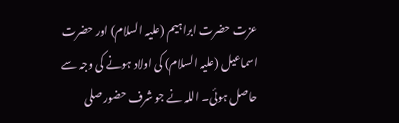عزت حضرت ابراہیم (علیہ السلام) اور حضرت اسماعیل (علیہ السلام) کی اولاد ہونے کی وجہ سے حاصل ہوئی۔ اللہ نے جو شرف حضور صلى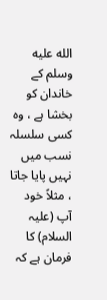الله عليه وسلم کے خاندان کو بخشا ہے ، وہ کسی سلسلہ نسب میں نہیں پایا جاتا ، مثلاً خود آپ (علیہ السلام) کا فرمان ہے کہ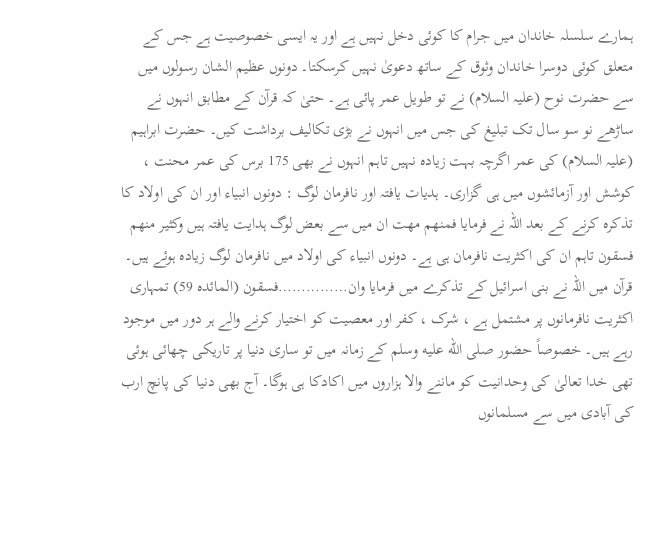ہمارے سلسلہ خاندان میں جرام کا کوئی دخل نہیں ہے اور یہ ایسی خصوصیت ہے جس کے متعلق کوئی دوسرا خاندان وثوق کے ساتھ دعویٰ نہیں کرسکتا۔ دونوں عظیم الشان رسولوں میں سے حضرت نوح (علیہ السلام) نے تو طویل عمر پائی ہے۔ حتیٰ کہ قرآن کے مطابق انہوں نے ساڑھے نو سو سال تک تبلیغ کی جس میں انہوں نے بڑی تکالیف برداشت کیں۔ حضرت ابراہیم (علیہ السلام) کی عمر اگرچہ بہت زیادہ نہیں تاہم انہوں نے بھی 175 برس کی عمر محنت ، کوشش اور آزمائشوں میں ہی گزاری۔ ہدیات یافتہ اور نافرمان لوگ : دونوں انبیاء اور ان کی اولاد کا تذکرہ کرنے کے بعد اللہ نے فرمایا فمنھم مھت ان میں سے بعض لوگ ہدایت یافتہ ہیں وکثیر منھم فسقون تاہم ان کی اکثریت نافرمان ہی ہے۔ دونوں انبیاء کی اولاد میں نافرمان لوگ زیادہ ہوئے ہیں۔ قرآن میں اللہ نے بنی اسرائیل کے تذکرے میں فرمایا وان……………فسقون (المائدہ 59) تمہاری اکثریت نافرمانوں پر مشتمل ہے ، شرک ، کفر اور معصیت کو اختیار کرنے والے ہر دور میں موجود رہے ہیں۔ خصوصاً حضور صلى الله عليه وسلم کے زمانہ میں تو ساری دنیا پر تاریکی چھائی ہوئی تھی خدا تعالیٰ کی وحدانیت کو ماننے والا ہزاروں میں اکادکا ہی ہوگا۔ آج بھی دنیا کی پانچ ارب کی آبادی میں سے مسلمانوں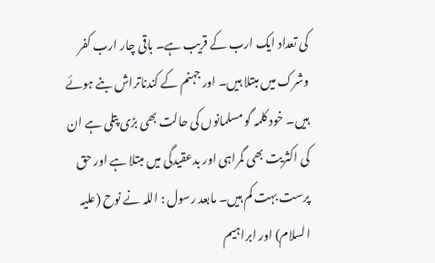کی تعداد ایک ارب کے قریب ہے۔ باقی چار ارب کفر وشرک میں مبتلا ہیں۔ اور جہنم کے کندناتراش بنے ہوئے ہیں۔ خود کلمہ گو مسلمانوں کی حالت بھی بڑی پتلی ہے ان کی اکثریت بھی گمراہی اور بدعقیدگی میں مبتلا ہے اور حق پرست بہت کم ہیں۔ مابعد رسول : اللہ نے نوح (علیہ السلام) اور ابراہیم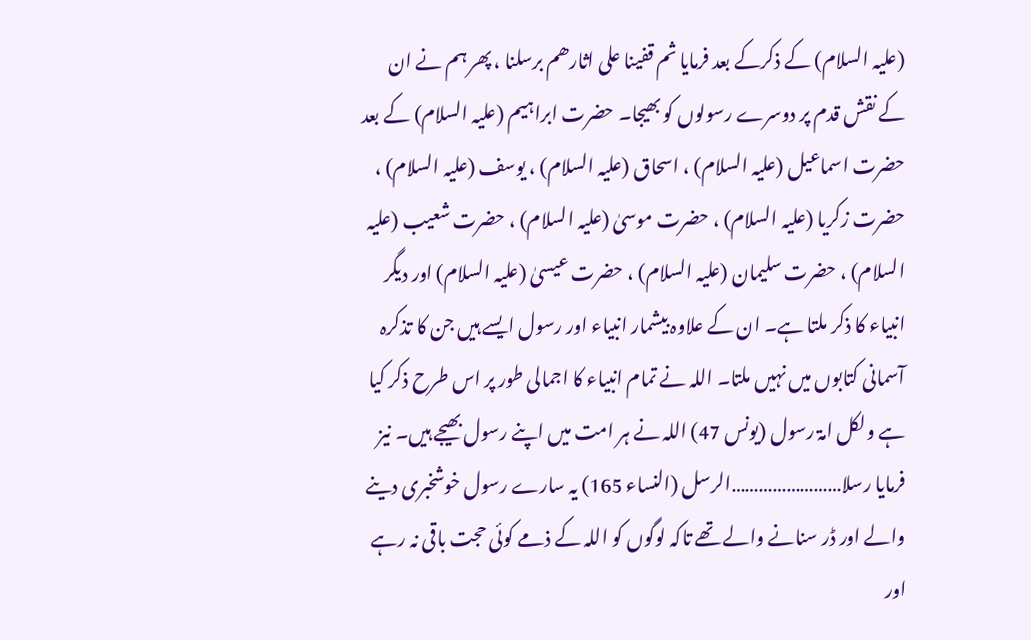(علیہ السلام) کے ذکرکے بعد فرمایا ثم قفینا علی اثارھم برسلنا ، پھر ہم نے ان کے نقش قدم پر دوسرے رسولوں کو بھیجا۔ حضرت ابراہیم (علیہ السلام) کے بعد حضرت اسماعیل (علیہ السلام) ، اسحاق (علیہ السلام) ، یوسف (علیہ السلام) ، حضرت زکریا (علیہ السلام) ، حضرت موسیٰ (علیہ السلام) ، حضرت شعیب (علیہ السلام) ، حضرت سلیمان (علیہ السلام) ، حضرت عیسیٰ (علیہ السلام) اور دیگر انبیاء کا ذکر ملتا ہے۔ ان کے علاوہ بیشمار انبیاء اور رسول ایسے ہیں جن کا تذکرہ آسمانی کتابوں میں نہیں ملتا۔ اللہ نے تمام انبیاء کا اجمالی طور پر اس طرح ذکر کیا ہے ولکل امۃ رسول (یونس 47) اللہ نے ہر امت میں اپنے رسول بھیجے ہیں۔ نیز فرمایا رسلا……………………الرسل (النساء 165) یہ سارے رسول خوشخبری دینے والے اور ڈر سنانے والے تھے تاکہ لوگوں کو اللہ کے ذمے کوئی حجت باقی نہ رہے اور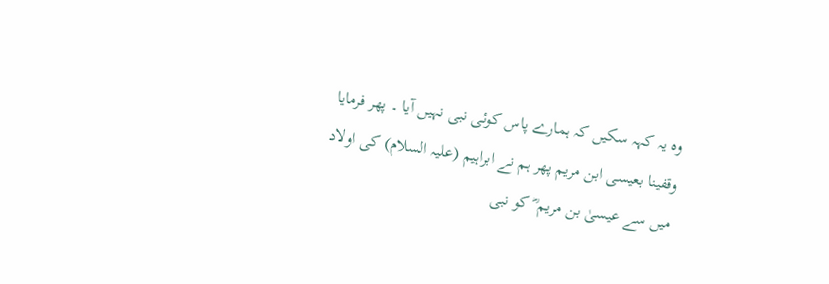وہ یہ کہہ سکیں کہ ہمارے پاس کوئی نبی نہیں آیا ۔ پھر فرمایا وقفینا بعیسی ابن مریم پھر ہم نے ابراہیم (علیہ السلام) کی اولاد میں سے عیسیٰ بن مریم ؓ کو نبی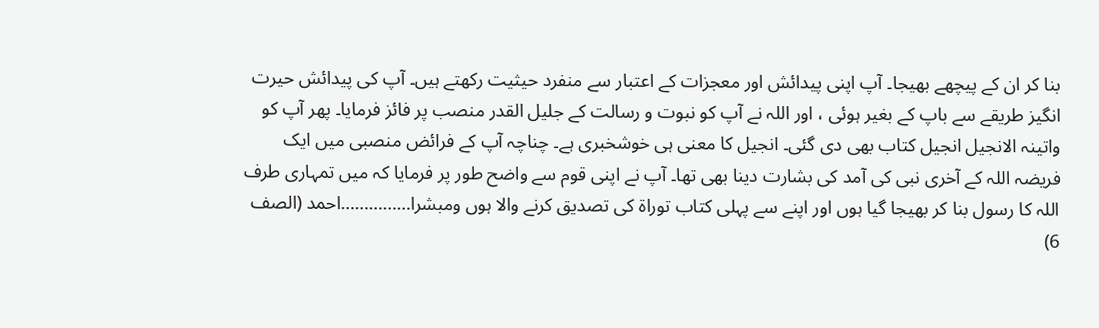بنا کر ان کے پیچھے بھیجا۔ آپ اپنی پیدائش اور معجزات کے اعتبار سے منفرد حیثیت رکھتے ہیں۔ آپ کی پیدائش حیرت انگیز طریقے سے باپ کے بغیر ہوئی ، اور اللہ نے آپ کو نبوت و رسالت کے جلیل القدر منصب پر فائز فرمایا۔ پھر آپ کو واتینہ الانجیل انجیل کتاب بھی دی گئی۔ انجیل کا معنی ہی خوشخبری ہے۔ چناچہ آپ کے فرائض منصبی میں ایک فریضہ اللہ کے آخری نبی کی آمد کی بشارت دینا بھی تھا۔ آپ نے اپنی قوم سے واضح طور پر فرمایا کہ میں تمہاری طرف اللہ کا رسول بنا کر بھیجا گیا ہوں اور اپنے سے پہلی کتاب توراۃ کی تصدیق کرنے والا ہوں ومبشرا……………احمد (الصف 6)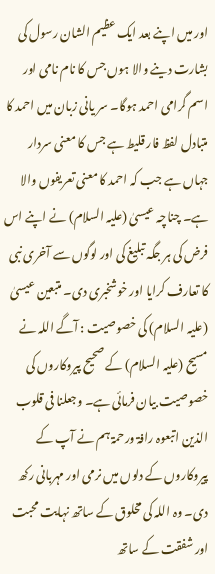اور میں اپنے بعد ایک عظیم الشان رسول کی بشارت دینے والا ہوں جس کا نام نامی اور اسم گرامی احمد ہوگا۔ سر یانی زبان میں احمد کا متبادل لفظ فار قلیط ہے جس کا معنی سردار جہاں ہے جب کہ احمد کا معنی تعریفوں والا ہے۔ چناچہ عیسیٰ (علیہ السلام) نے اپنے اس فرض کی ہر جگہ تبلیغ کی اور لوگوں سے آخری نبی کا تعارف کرایا اور خوشخبری دی۔ متبعین عیسیٰ (علیہ السلام) کی خصوصیت : آگے اللہ نے مسیح (علیہ السلام) کے صحیح پیروکاروں کی خصوصیت بیان فرمائی ہے۔ وجعلنا فی قلوب الذین اتبعوہ رافۃ ورحمۃ ہم نے آپ کے پیروکاروں کے دلوں میں نرمی اور مہربانی رکھ دی۔ وہ اللہ کی مخلوق کے ساتھ نہایت محبت اور شفقت کے ساتھ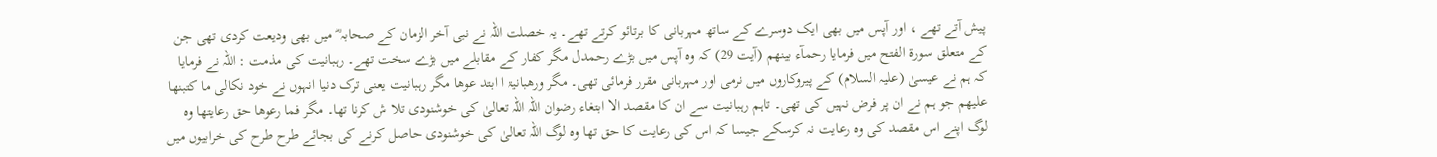پیش آتے تھے ، اور آپس میں بھی ایک دوسرے کے ساتھ مہربانی کا برتائو کرتے تھے۔ یہ خصلت اللہ نے نبی آخر الزمان کے صحابہ ؓ میں بھی ودیعت کردی تھی جن کے متعلق سورة الفتح میں فرمایا رحمآء بینھم (آیت 29) کہ وہ آپس میں بڑے رحمدل مگر کفار کے مقابلے میں بڑے سخت تھے۔ رہبانیت کی مذمت : اللہ نے فرمایا کہ ہم نے عیسیٰ (علیہ السلام) کے پیروکاروں میں نرمی اور مہربانی مقرر فرمائی تھی۔ مگر ورھبانیۃ ا ابتد عوھا مگر رہبانیت یعنی ترک دنیا انہوں نے خود نکالی ما کتبنھا علیھم جو ہم نے ان پر فرض نہیں کی تھی۔ تاہم رہبانیت سے ان کا مقصد الا ابتغاء رضوان اللہ اللہ تعالیٰ کی خوشنودی تلا ش کرنا تھا۔ مگر فما رعوھا حق رعایتھا وہ لوگ اپنے اس مقصد کی وہ رعایت نہ کرسکے جیسا کہ اس کی رعایت کا حق تھا وہ لوگ اللہ تعالیٰ کی خوشنودی حاصل کرنے کی بجائے طرح طرح کی خرابیوں میں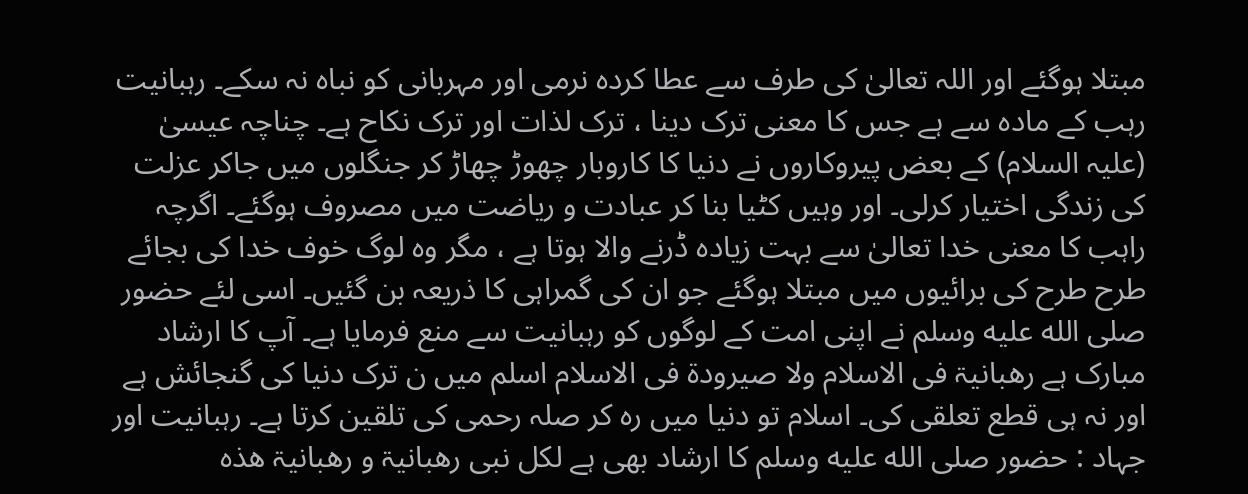مبتلا ہوگئے اور اللہ تعالیٰ کی طرف سے عطا کردہ نرمی اور مہربانی کو نباہ نہ سکے۔ رہبانیت رہب کے مادہ سے ہے جس کا معنی ترک دینا ، ترک لذات اور ترک نکاح ہے۔ چناچہ عیسیٰ (علیہ السلام) کے بعض پیروکاروں نے دنیا کا کاروبار چھوڑ چھاڑ کر جنگلوں میں جاکر عزلت کی زندگی اختیار کرلی۔ اور وہیں کٹیا بنا کر عبادت و ریاضت میں مصروف ہوگئے۔ اگرچہ راہب کا معنی خدا تعالیٰ سے بہت زیادہ ڈرنے والا ہوتا ہے ، مگر وہ لوگ خوف خدا کی بجائے طرح طرح کی برائیوں میں مبتلا ہوگئے جو ان کی گمراہی کا ذریعہ بن گئیں۔ اسی لئے حضور صلى الله عليه وسلم نے اپنی امت کے لوگوں کو رہبانیت سے منع فرمایا ہے۔ آپ کا ارشاد مبارک ہے رھبانیۃ فی الاسلام ولا صیرودۃ فی الاسلام اسلم میں ن ترک دنیا کی گنجائش ہے اور نہ ہی قطع تعلقی کی۔ اسلام تو دنیا میں رہ کر صلہ رحمی کی تلقین کرتا ہے۔ رہبانیت اور جہاد : حضور صلى الله عليه وسلم کا ارشاد بھی ہے لکل نبی رھبانیۃ و رھبانیۃ ھذہ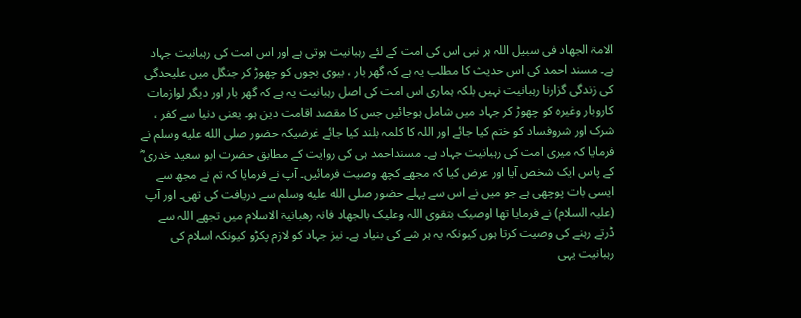الامۃ الجھاد فی سبیل اللہ ہر نبی اس کی امت کے لئے رہبانیت ہوتی ہے اور اس امت کی رہبانیت جہاد ہے۔ مسند احمد کی اس حدیث کا مطلب یہ ہے کہ گھر بار ، بیوی بچوں کو چھوڑ کر جنگل میں علیحدگی کی زندگی گزارنا رہبانیت نہیں بلکہ ہماری اس امت کی اصل رہبانیت یہ ہے کہ گھر بار اور دیگر لوازمات کاروبار وغیرہ کو چھوڑ کر جہاد میں شامل ہوجائیں جس کا مقصد اقامت دین ہو۔ یعنی دنیا سے کفر ، شرک اور شروفساد کو ختم کیا جائے اور اللہ کا کلمہ بلند کیا جائے غرضیکہ حضور صلى الله عليه وسلم نے فرمایا کہ میری امت کی رہبانیت جہاد ہے۔ مسنداحمد ہی کی روایت کے مطابق حضرت ابو سعید خدری ؓ کے پاس ایک شخص آیا اور عرض کیا کہ مجھے کچھ وصیت فرمائیں۔ آپ نے فرمایا کہ تم نے مجھ سے ایسی بات پوچھی ہے جو میں نے اس سے پہلے حضور صلى الله عليه وسلم سے دریافت کی تھی۔ اور آپ (علیہ السلام) نے فرمایا تھا اوصیک بتقوی اللہ وعلیک بالجھاد فانہ رھبانیۃ الاسلام میں تجھے اللہ سے ڈرتے رہنے کی وصیت کرتا ہوں کیونکہ یہ ہر شے کی بنیاد ہے۔ نیز جہاد کو لازم پکڑو کیونکہ اسلام کی رہبانیت یہی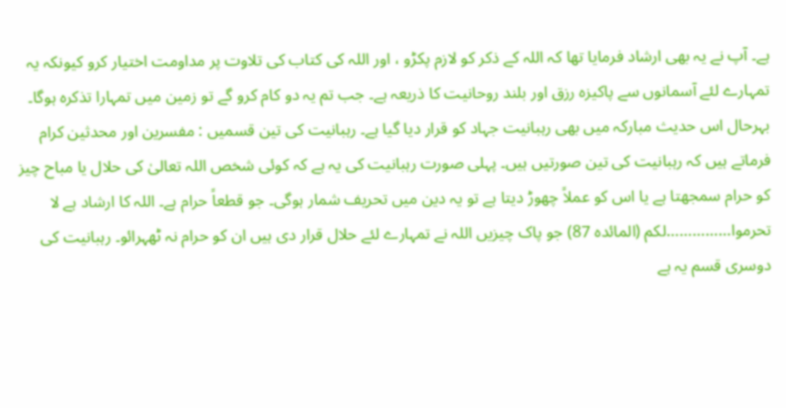ہے۔ آپ نے یہ بھی ارشاد فرمایا تھا کہ اللہ کے ذکر کو لازم پکڑو ، اور اللہ کی کتاب کی تلاوت پر مداومت اختیار کرو کیونکہ یہ تمہارے لئے آسمانوں سے پاکیزہ رزق اور بلند روحانیت کا ذریعہ ہے۔ جب تم یہ دو کام کرو گے تو زمین میں تمہارا تذکرہ ہوگا۔ بہرحال اس حدیث مبارکہ میں بھی رہبانیت جہاد کو قرار دیا گیا ہے۔ رہبانیت کی تین قسمیں : مفسرین اور محدثین کرام فرماتے ہیں کہ رہبانیت کی تین صورتیں ہیں۔ پہلی صورت رہبانیت کی یہ ہے کہ کوئی شخص اللہ تعالیٰ کی حلال یا مباح چیز کو حرام سمجھتا ہے یا اس کو عملاً چھوڑ دیتا ہے تو یہ دین میں تحریف شمار ہوگی۔ جو قطعاً حرام ہے۔ اللہ کا ارشاد ہے لا تحرموا……………لکم (المائدہ 87) جو پاک چیزیں اللہ نے تمہارے لئے حلال قرار دی ہیں ان کو حرام نہ ٹھہرائو۔ رہبانیت کی دوسری قسم یہ ہے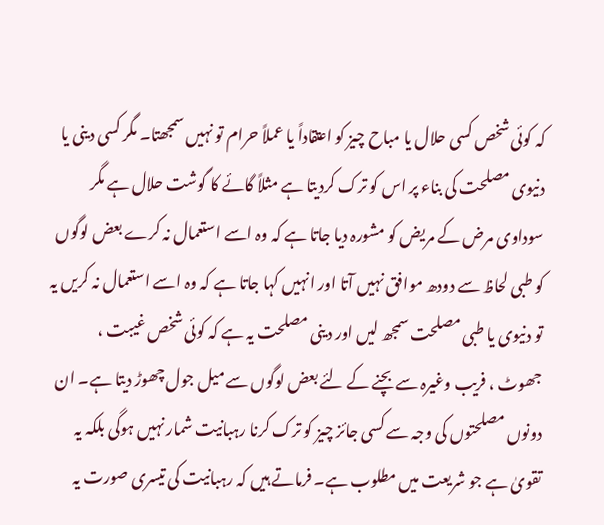کہ کوئی شخص کسی حلال یا مباح چیز کو اعتقاداً یا عملاً حرام تو نہیں سمجھتا۔ مگر کسی دینی یا دنیوی مصلحت کی بناء پر اس کو ترک کردیتا ہے مثلاً گائے کا گوشت حلال ہے مگر سوداوی مرض کے مریض کو مشورہ دیا جاتا ہے کہ وہ اسے استعمال نہ کرے بعض لوگوں کو طبی لحاظ سے دودھ موافق نہیں آتا اور انہیں کہا جاتا ہے کہ وہ اسے استعمال نہ کریں یہ تو دنیوی یا طبی مصلحت سمجھ لیں اور دینی مصلحت یہ ہے کہ کوئی شخص غیبت ، جھوٹ ، فریب وغیرہ سے بچنے کے لئے بعض لوگوں سے میل جول چھوڑ دیتا ہے۔ ان دونوں مصلحتوں کی وجہ سے کسی جائز چیز کو ترک کرنا رہبانیت شمار نہیں ہوگی بلکہ یہ تقویٰ ہے جو شریعت میں مطلوب ہے۔ فرماتے ہیں کہ رہبانیت کی تیسری صورت یہ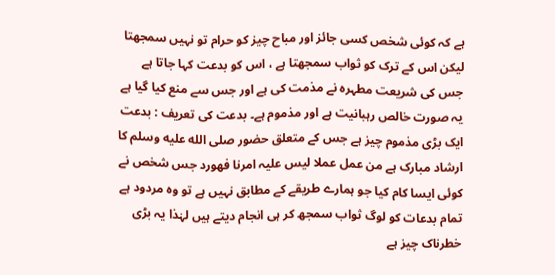ہے کہ کوئی شخص کسی جائز اور مباح چیز کو حرام تو نہیں سمجھتا لیکن اس کے ترک کو ثواب سمجھتا ہے ، اس کو بدعت کہا جاتا ہے جس کی شریعت مطہرہ نے مذمت کی ہے اور جس سے منع کیا گیا ہے یہ صورت خالص رہبانیت ہے اور مذموم ہے۔ بدعت کی تعریف : بدعت ایک بڑی مذموم چیز ہے جس کے متعلق حضور صلى الله عليه وسلم کا ارشاد مبارک ہے من عمل عملا لیس علیہ امرنا فھورد جس شخص نے کوئی ایسا کام کیا جو ہمارے طریقے کے مطابق نہیں ہے تو وہ مردود ہے تمام بدعات کو لوگ ثواب سمجھ کر ہی انجام دیتے ہیں لہٰذا یہ بڑی خطرناک چیز ہے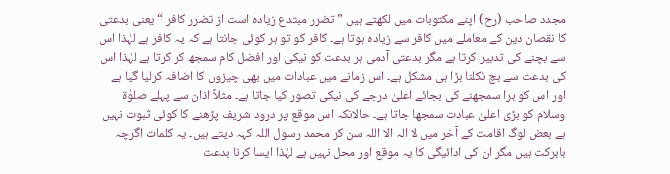مجدد صاحب (رح) اپنے مکتوبات میں لکھتے ہیں ” تضرر مبتدع زیادہ است از تضرر کافر “ یعنی بدعتی کا نقصان دین کے معاملے میں کافر سے زیادہ ہوتا ہے۔ کافر کو تو ہر کوئی جانتا ہے کہ یہ کافر ہے لہٰذا اس سے بچنے کی تدبیر کرتا ہے مگر بدعتی آدمی ہر بدعت کو نیکی اور افضل کام سمجھ کر کرتا ہے لہٰذا اس کی بدعت سے بچ نکلنا بڑا ہی مشکل ہے۔ اس زمانے میں عبادات میں بھی چیزوں کا اضافہ کرلیا گیا ہے اور اس کو برا سمجھنے کی بجائے اعلیٰ درجے کی نیکی تصور کیا جاتا ہے۔ مثلاً اذان سے پہلے صلوٰۃ وسلام کو بڑی اعلیٰ عبادت سمجھا جاتا ہے۔ حالانکہ اس موقع پر درود شریف پڑھنے کا کوئی ثبوت نہیں ہے بعض لوگ اقامت کے آخر میں لا الہ الا اللہ سن کر محمد رسول اللہ کہہ دیتے ہیں۔ یہ کلمات اگرچہ بابرکت ہیں مگر ان کی ادائیگی کا یہ موقع اور محل نہیں ہے لہٰذا ایسا کرنا بدعت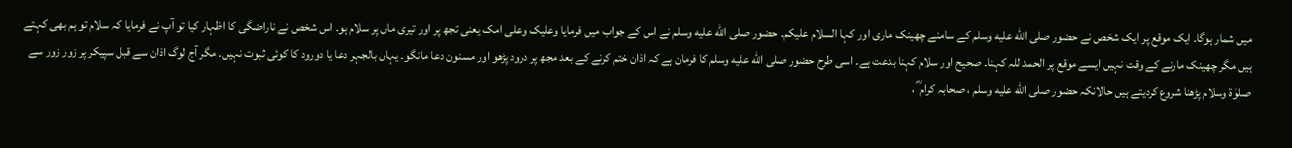میں شمار ہوگا۔ ایک موقع پر ایک شخص نے حضور صلى الله عليه وسلم کے سامنے چھینک ماری اور کہا السلام علیکم۔ حضور صلى الله عليه وسلم نے اس کے جواب میں فرمایا وعلیک وعلی امک یعنی تجھ پر اور تیری ماں پر سلام ہو۔ اس شخص نے ناراضگی کا اظہار کیا تو آپ نے فرمایا کہ سلام تو ہم بھی کہتے ہیں مگر چھینک مارنے کے وقت نہیں ایسے موقع پر الحمد للہ کہنا۔ صحیح اور سلام کہنا بدعت ہے۔ اسی طرح حضور صلى الله عليه وسلم کا فرمان ہے کہ اذان ختم کرنے کے بعد مجھ پر درود پڑھو اور مسنون دعا مانگو۔ یہاں بالجہر دعا یا دورود کا کوئی ثبوت نہیں۔ مگر آج لوگ اذان سے قبل سپیکر پر زور زور سے صلوٰۃ وسلام پڑھنا شروع کردیتے ہیں حالانکہ حضور صلى الله عليه وسلم ، صحابہ کرام ؓ ،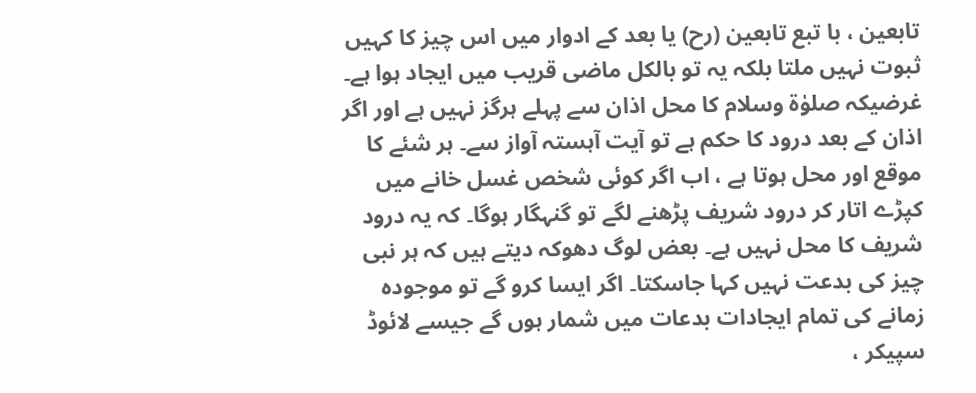تابعین ، با تبع تابعین (رح) یا بعد کے ادوار میں اس چیز کا کہیں ثبوت نہیں ملتا بلکہ یہ تو بالکل ماضی قریب میں ایجاد ہوا ہے۔ غرضیکہ صلوٰۃ وسلام کا محل اذان سے پہلے ہرگز نہیں ہے اور اگر اذان کے بعد درود کا حکم ہے تو آیت آہستہ آواز سے۔ ہر شئے کا موقع اور محل ہوتا ہے ، اب اگر کوئی شخص غسل خانے میں کپڑے اتار کر درود شریف پڑھنے لگے تو گنہگار ہوگا۔ کہ یہ درود شریف کا محل نہیں ہے۔ بعض لوگ دھوکہ دیتے ہیں کہ ہر نبی چیز کی بدعت نہیں کہا جاسکتا۔ اگر ایسا کرو گے تو موجودہ زمانے کی تمام ایجادات بدعات میں شمار ہوں گے جیسے لائوڈ سپیکر ،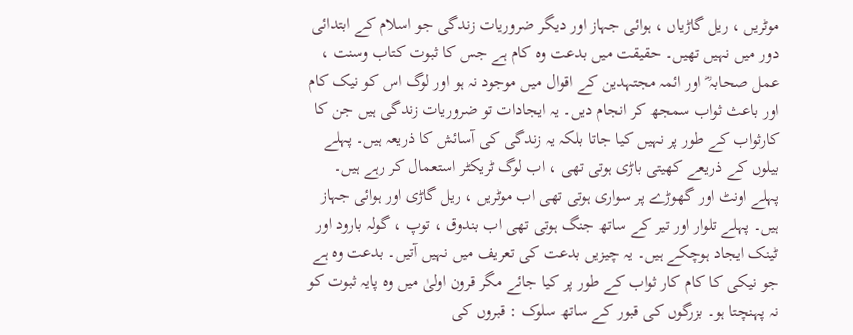موٹریں ، ریل گاڑیاں ، ہوائی جہاز اور دیگر ضروریات زندگی جو اسلام کے ابتدائی دور میں نہیں تھیں۔ حقیقت میں بدعت وہ کام ہے جس کا ثبوت کتاب وسنت ، عمل صحابہ ؓ اور ائمہ مجتہدین کے اقوال میں موجود نہ ہو اور لوگ اس کو نیک کام اور باعث ثواب سمجھ کر انجام دیں۔ یہ ایجادات تو ضروریات زندگی ہیں جن کا کارثواب کے طور پر نہیں کیا جاتا بلکہ یہ زندگی کی آسائش کا ذریعہ ہیں۔ پہلے بیلوں کے ذریعے کھیتی باڑی ہوتی تھی ، اب لوگ ٹریکٹر استعمال کر رہے ہیں۔ پہلے اونٹ اور گھوڑے پر سواری ہوتی تھی اب موٹریں ، ریل گاڑی اور ہوائی جہاز ہیں۔ پہلے تلوار اور تیر کے ساتھ جنگ ہوتی تھی اب بندوق ، توپ ، گولہ بارود اور ٹینک ایجاد ہوچکے ہیں۔ یہ چیزیں بدعت کی تعریف میں نہیں آتیں۔ بدعت وہ ہے جو نیکی کا کام کار ثواب کے طور پر کیا جائے مگر قرون اولیٰ میں وہ پایہ ثبوت کو نہ پہنچتا ہو۔ بزرگوں کی قبور کے ساتھ سلوک : قبروں کی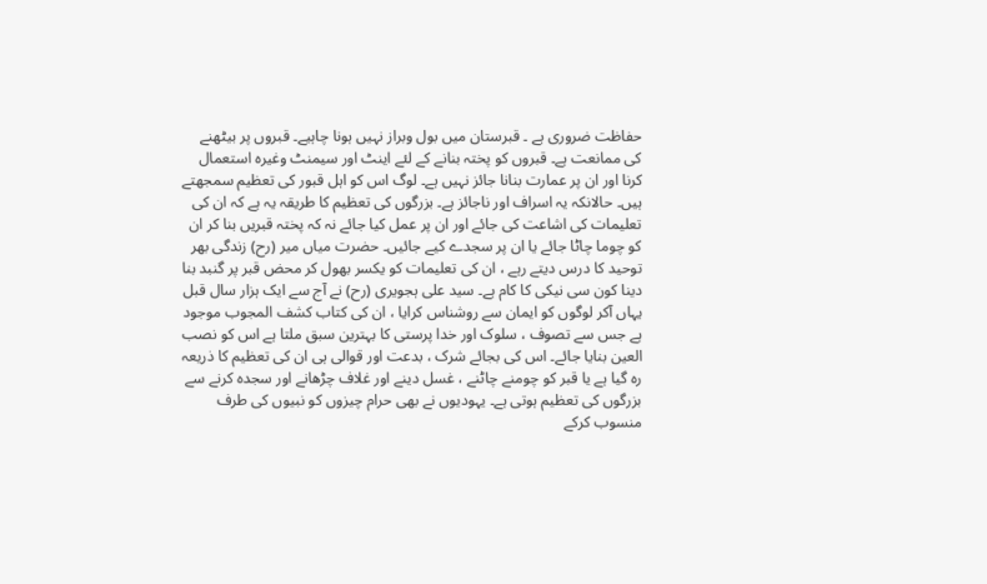حفاظت ضروری ہے ۔ قبرستان میں بول وبراز نہیں ہونا چاہیے۔ قبروں پر بیٹھنے کی ممانعت ہے۔ قبروں کو پختہ بنانے کے لئے اینٹ اور سیمنٹ وغیرہ استعمال کرنا اور ان پر عمارت بنانا جائز نہیں ہے۔ لوگ اس کو اہل قبور کی تعظیم سمجھتے ہیں۔ حالانکہ یہ اسراف اور ناجائز ہے۔ بزرگوں کی تعظیم کا طریقہ یہ ہے کہ ان کی تعلیمات کی اشاعت کی جائے اور ان پر عمل کیا جائے نہ کہ پختہ قبریں بنا کر ان کو چوما چاٹا جائے یا ان پر سجدے کیے جائیں۔ حضرت میاں میر (رح) زندگی بھر توحید کا درس دیتے رہے ، ان کی تعلیمات کو یکسر بھول کر محض قبر پر گنبد بنا دینا کون سی نیکی کا کام ہے۔ سید علی ہجویری (رح) نے آج سے ایک ہزار سال قبل یہاں آکر لوگوں کو ایمان سے روشناس کرایا ، ان کی کتاب کشف المجوب موجود ہے جس سے تصوف ، سلوک اور خدا پرستی کا بہترین سبق ملتا ہے اس کو نصب العین بنایا جائے۔ اس کی بجائے شرک ، بدعت اور قوالی ہی ان کی تعظیم کا ذریعہ رہ گیا ہے یا قبر کو چومنے چاٹنے ، غسل دینے اور غلاف چڑھانے اور سجدہ کرنے سے بزرگوں کی تعظیم ہوتی ہے۔ یہودیوں نے بھی حرام چیزوں کو نبیوں کی طرف منسوب کرکے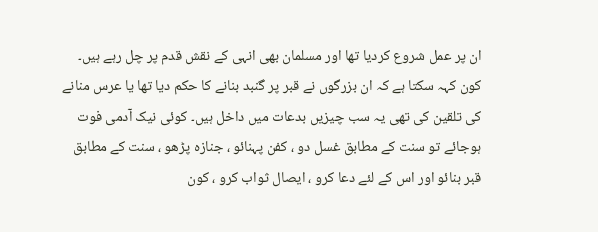ان پر عمل شروع کردیا تھا اور مسلمان بھی انہی کے نقش قدم پر چل رہے ہیں۔ کون کہہ سکتا ہے کہ ان بزرگوں نے قبر پر گنبد بنانے کا حکم دیا تھا یا عرس منانے کی تلقین کی تھی یہ سب چیزیں بدعات میں داخل ہیں۔ کوئی نیک آدمی فوت ہوجائے تو سنت کے مطابق غسل دو ، کفن پہنائو ، جنازہ پڑھو ، سنت کے مطابق قبر بنائو اور اس کے لئے دعا کرو ، ایصال ثواب کرو ، کون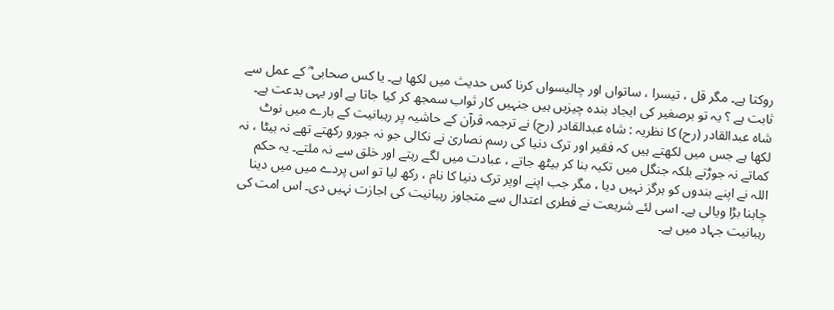روکتا ہے۔ مگر قل ، تیسرا ، ساتواں اور چالیسواں کرنا کس حدیث میں لکھا ہے۔ یا کس صحابی ؓ کے عمل سے ثابت ہے ؟ یہ تو برصغیر کی ایجاد بندہ چیزیں ہیں جنہیں کار ثواب سمجھ کر کیا جاتا ہے اور یہی بدعت ہے۔ شاہ عبدالقادر (رح) کا نظریہ : شاہ عبدالقادر (رح) نے ترجمہ قرآن کے حاشیہ پر رہبانیت کے بارے میں نوٹ لکھا ہے جس میں لکھتے ہیں کہ فقیر اور ترک دنیا کی رسم نصاریٰ نے نکالی جو نہ جورو رکھتے تھے نہ بیٹا ، نہ کماتے نہ جوڑتے بلکہ جنگل میں تکیہ بنا کر بیٹھ جاتے ، عبادت میں لگے رہتے اور خلق سے نہ ملتے۔ یہ حکم اللہ نے اپنے بندوں کو ہرگز نہیں دیا ، مگر جب اپنے اوپر ترک دنیا کا نام ، رکھ لیا تو اس پردے میں میں دینا چاہنا بڑا ویالی ہے۔ اسی لئے شریعت نے فطری اعتدال سے متجاوز رہبانیت کی اجازت نہیں دی۔ اس امت کی رہبانیت جہاد میں ہے۔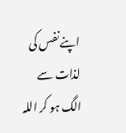اپنے نفس کی لذات سے الگ ہو کر اللہ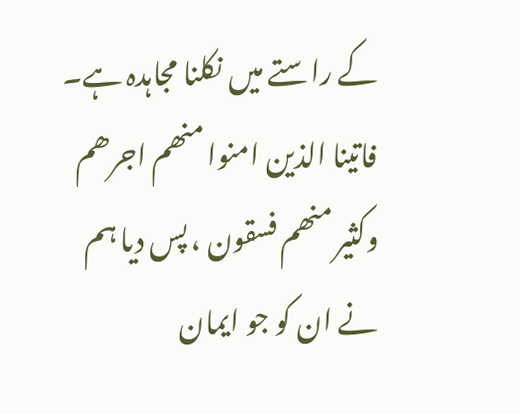کے راستے میں نکلنا مجاہدہ ہے۔ فاتینا الذین امنوا منھم اجرھم وکثیر منھم فسقون ، پس دیا ہم نے ان کو جو ایمان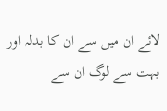لائے ان میں سے ان کا بدلہ اور بہت سے لوگ ان سے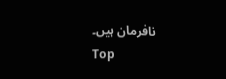نافرمان ہیں۔
Top